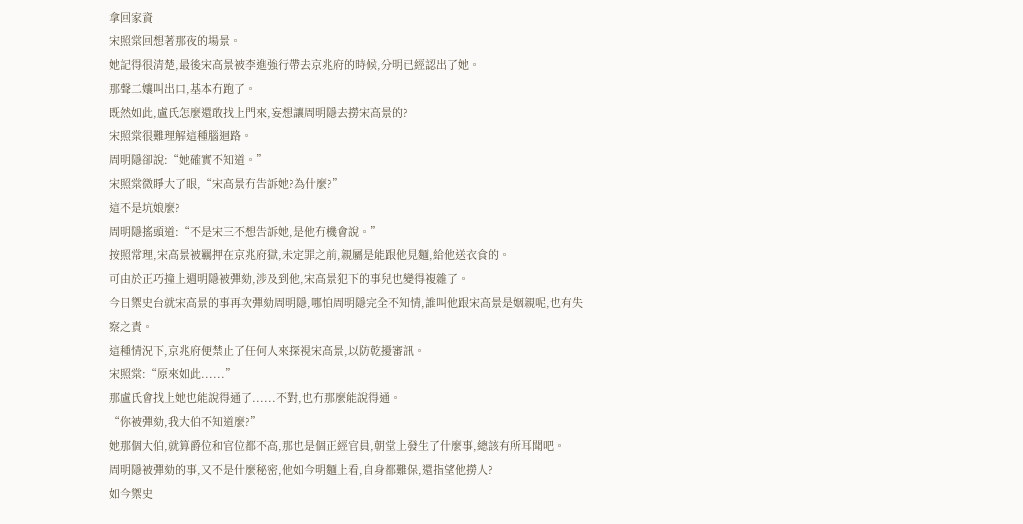拿回家資
宋照棠回想著那夜的場景。
她記得很清楚,最後宋高景被李進強行帶去京兆府的時候,分明已經認出了她。
那聲二孃叫出口,基本冇跑了。
既然如此,盧氏怎麼還敢找上門來,妄想讓周明隱去撈宋高景的?
宋照棠很難理解這種腦迴路。
周明隱卻說:“她確實不知道。”
宋照棠微睜大了眼,“宋高景冇告訴她?為什麼?”
這不是坑娘麼?
周明隱搖頭道:“不是宋三不想告訴她,是他冇機會說。”
按照常理,宋高景被羈押在京兆府獄,未定罪之前,親屬是能跟他見麵,給他送衣食的。
可由於正巧撞上週明隱被彈劾,涉及到他,宋高景犯下的事兒也變得複雜了。
今日禦史台就宋高景的事再次彈劾周明隱,哪怕周明隱完全不知情,誰叫他跟宋高景是姻親呢,也有失察之責。
這種情況下,京兆府便禁止了任何人來探視宋高景,以防乾擾審訊。
宋照棠:“原來如此......”
那盧氏會找上她也能說得通了......不對,也冇那麼能說得通。
“你被彈劾,我大伯不知道麼?”
她那個大伯,就算爵位和官位都不高,那也是個正經官員,朝堂上發生了什麼事,總該有所耳聞吧。
周明隱被彈劾的事,又不是什麼秘密,他如今明麵上看,自身都難保,還指望他撈人?
如今禦史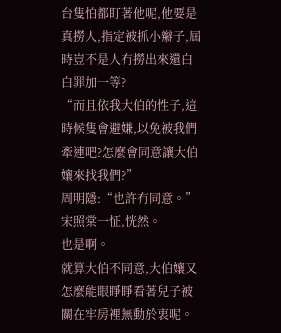台隻怕都盯著他呢,他要是真撈人,指定被抓小辮子,屆時豈不是人冇撈出來還白白罪加一等?
“而且依我大伯的性子,這時候隻會避嫌,以免被我們牽連吧?怎麼會同意讓大伯孃來找我們?”
周明隱:“也許冇同意。”
宋照棠一怔,恍然。
也是啊。
就算大伯不同意,大伯孃又怎麼能眼睜睜看著兒子被關在牢房裡無動於衷呢。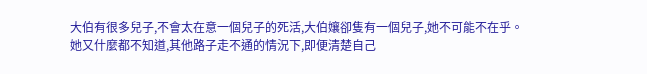大伯有很多兒子,不會太在意一個兒子的死活,大伯孃卻隻有一個兒子,她不可能不在乎。
她又什麼都不知道,其他路子走不通的情況下,即便清楚自己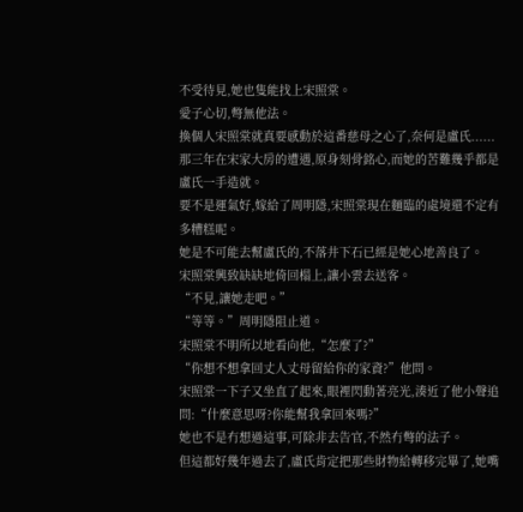不受待見,她也隻能找上宋照棠。
愛子心切,彆無他法。
換個人宋照棠就真要感動於這番慈母之心了,奈何是盧氏......
那三年在宋家大房的遭遇,原身刻骨銘心,而她的苦難幾乎都是盧氏一手造就。
要不是運氣好,嫁給了周明隱,宋照棠現在麵臨的處境還不定有多糟糕呢。
她是不可能去幫盧氏的,不落井下石已經是她心地善良了。
宋照棠興致缺缺地倚回榻上,讓小雲去送客。
“不見,讓她走吧。”
“等等。”周明隱阻止道。
宋照棠不明所以地看向他,“怎麼了?”
“你想不想拿回丈人丈母留給你的家資?”他問。
宋照棠一下子又坐直了起來,眼裡閃動著亮光,湊近了他小聲追問:“什麼意思呀?你能幫我拿回來嗎?”
她也不是冇想過這事,可除非去告官,不然冇彆的法子。
但這都好幾年過去了,盧氏肯定把那些財物給轉移完畢了,她嘴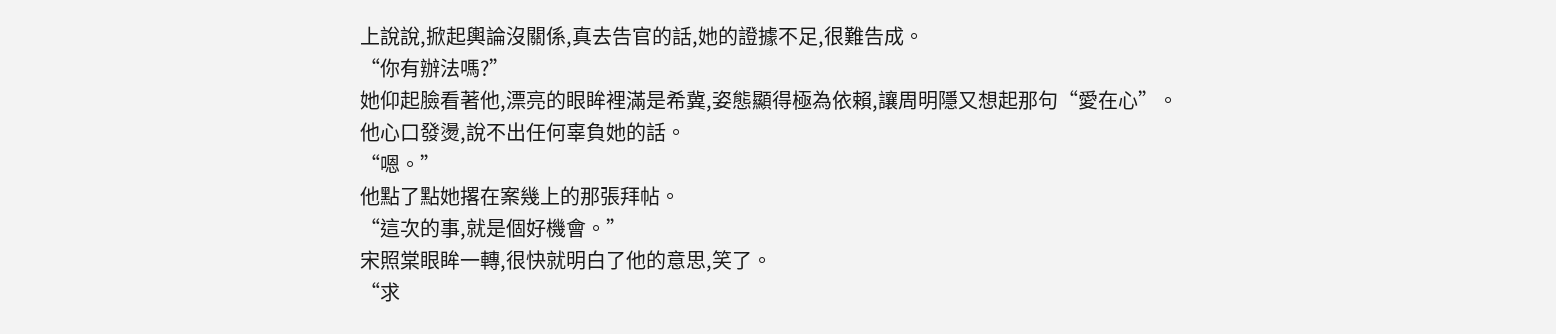上說說,掀起輿論沒關係,真去告官的話,她的證據不足,很難告成。
“你有辦法嗎?”
她仰起臉看著他,漂亮的眼眸裡滿是希冀,姿態顯得極為依賴,讓周明隱又想起那句“愛在心”。
他心口發燙,說不出任何辜負她的話。
“嗯。”
他點了點她撂在案幾上的那張拜帖。
“這次的事,就是個好機會。”
宋照棠眼眸一轉,很快就明白了他的意思,笑了。
“求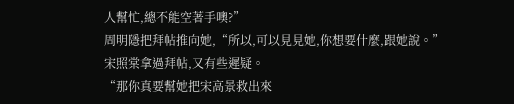人幫忙,總不能空著手噢?”
周明隱把拜帖推向她,“所以,可以見見她,你想要什麼,跟她說。”
宋照棠拿過拜帖,又有些遲疑。
“那你真要幫她把宋高景救出來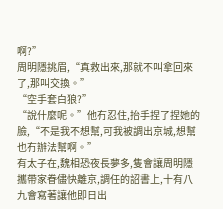啊?”
周明隱挑眉,“真救出來,那就不叫拿回來了,那叫交換。”
“空手套白狼?”
“說什麼呢。”他冇忍住,抬手捏了捏她的臉,“不是我不想幫,可我被調出京城,想幫也冇辦法幫啊。”
有太子在,魏相恐夜長夢多,隻會讓周明隱攜帶家眷儘快離京,調任的詔書上,十有八九會寫著讓他即日出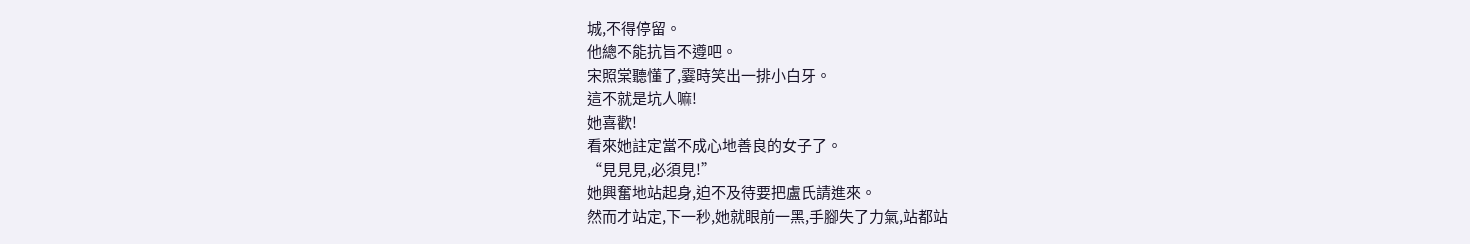城,不得停留。
他總不能抗旨不遵吧。
宋照棠聽懂了,霎時笑出一排小白牙。
這不就是坑人嘛!
她喜歡!
看來她註定當不成心地善良的女子了。
“見見見,必須見!”
她興奮地站起身,迫不及待要把盧氏請進來。
然而才站定,下一秒,她就眼前一黑,手腳失了力氣,站都站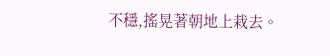不穩,搖晃著朝地上栽去。